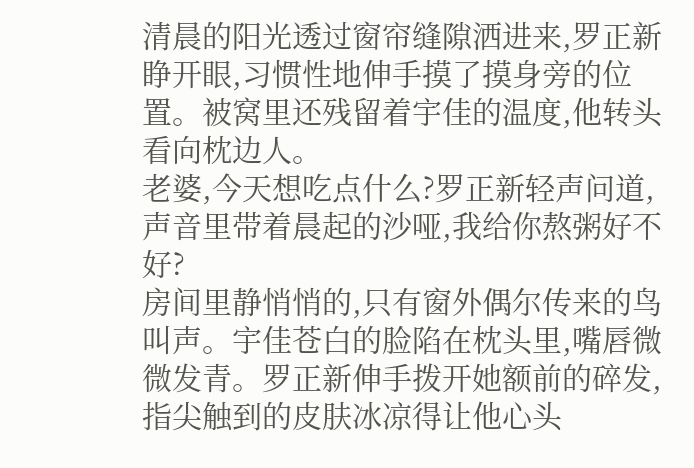清晨的阳光透过窗帘缝隙洒进来,罗正新睁开眼,习惯性地伸手摸了摸身旁的位置。被窝里还残留着宇佳的温度,他转头看向枕边人。
老婆,今天想吃点什么?罗正新轻声问道,声音里带着晨起的沙哑,我给你熬粥好不好?
房间里静悄悄的,只有窗外偶尔传来的鸟叫声。宇佳苍白的脸陷在枕头里,嘴唇微微发青。罗正新伸手拨开她额前的碎发,指尖触到的皮肤冰凉得让他心头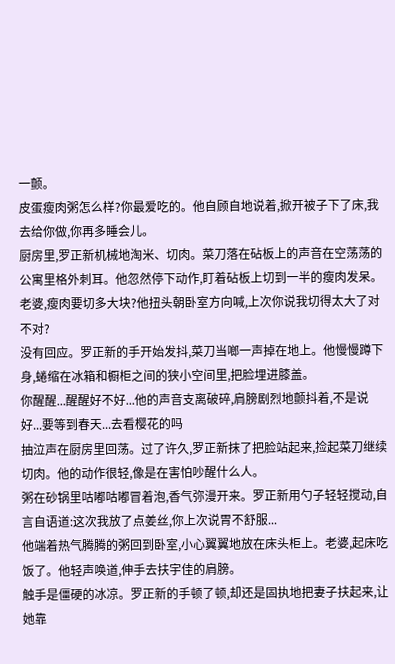一颤。
皮蛋瘦肉粥怎么样?你最爱吃的。他自顾自地说着,掀开被子下了床,我去给你做,你再多睡会儿。
厨房里,罗正新机械地淘米、切肉。菜刀落在砧板上的声音在空荡荡的公寓里格外刺耳。他忽然停下动作,盯着砧板上切到一半的瘦肉发呆。
老婆,瘦肉要切多大块?他扭头朝卧室方向喊,上次你说我切得太大了对不对?
没有回应。罗正新的手开始发抖,菜刀当啷一声掉在地上。他慢慢蹲下身,蜷缩在冰箱和橱柜之间的狭小空间里,把脸埋进膝盖。
你醒醒...醒醒好不好...他的声音支离破碎,肩膀剧烈地颤抖着,不是说好...要等到春天...去看樱花的吗
抽泣声在厨房里回荡。过了许久,罗正新抹了把脸站起来,捡起菜刀继续切肉。他的动作很轻,像是在害怕吵醒什么人。
粥在砂锅里咕嘟咕嘟冒着泡,香气弥漫开来。罗正新用勺子轻轻搅动,自言自语道:这次我放了点姜丝,你上次说胃不舒服...
他端着热气腾腾的粥回到卧室,小心翼翼地放在床头柜上。老婆,起床吃饭了。他轻声唤道,伸手去扶宇佳的肩膀。
触手是僵硬的冰凉。罗正新的手顿了顿,却还是固执地把妻子扶起来,让她靠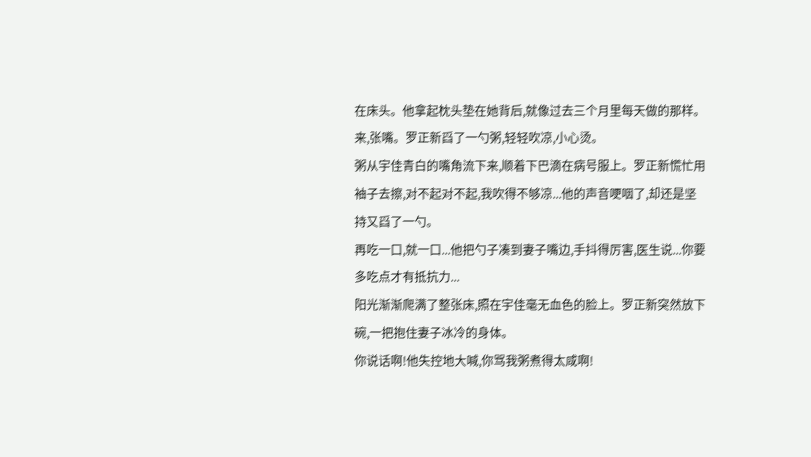在床头。他拿起枕头垫在她背后,就像过去三个月里每天做的那样。
来,张嘴。罗正新舀了一勺粥,轻轻吹凉,小心烫。
粥从宇佳青白的嘴角流下来,顺着下巴滴在病号服上。罗正新慌忙用袖子去擦,对不起对不起,我吹得不够凉...他的声音哽咽了,却还是坚持又舀了一勺。
再吃一口,就一口...他把勺子凑到妻子嘴边,手抖得厉害,医生说...你要多吃点才有抵抗力...
阳光渐渐爬满了整张床,照在宇佳毫无血色的脸上。罗正新突然放下碗,一把抱住妻子冰冷的身体。
你说话啊!他失控地大喊,你骂我粥煮得太咸啊!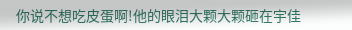你说不想吃皮蛋啊!他的眼泪大颗大颗砸在宇佳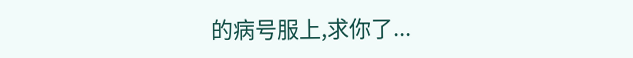的病号服上,求你了...